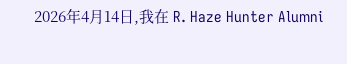2026年4月14日,我在 R. Haze Hunter Alumni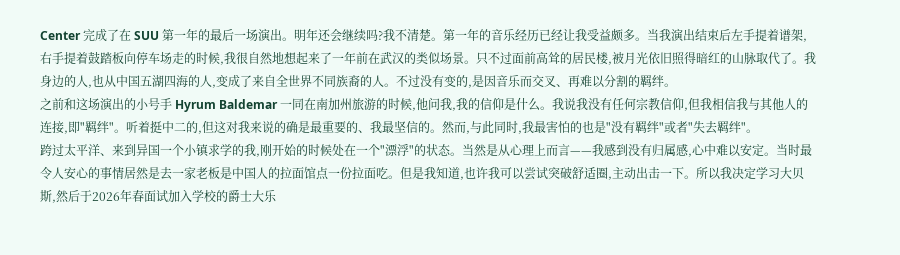Center 完成了在 SUU 第一年的最后一场演出。明年还会继续吗?我不清楚。第一年的音乐经历已经让我受益颇多。当我演出结束后左手提着谱架,右手提着鼓踏板向停车场走的时候,我很自然地想起来了一年前在武汉的类似场景。只不过面前高耸的居民楼,被月光依旧照得暗红的山脉取代了。我身边的人,也从中国五湖四海的人,变成了来自全世界不同族裔的人。不过没有变的,是因音乐而交叉、再难以分割的羁绊。
之前和这场演出的小号手 Hyrum Baldemar 一同在南加州旅游的时候,他问我,我的信仰是什么。我说我没有任何宗教信仰,但我相信我与其他人的连接,即"羁绊"。听着挺中二的,但这对我来说的确是最重要的、我最坚信的。然而,与此同时,我最害怕的也是"没有羁绊"或者"失去羁绊"。
跨过太平洋、来到异国一个小镇求学的我,刚开始的时候处在一个"漂浮"的状态。当然是从心理上而言——我感到没有归属感,心中难以安定。当时最令人安心的事情居然是去一家老板是中国人的拉面馆点一份拉面吃。但是我知道,也许我可以尝试突破舒适圈,主动出击一下。所以我决定学习大贝斯,然后于2026年春面试加入学校的爵士大乐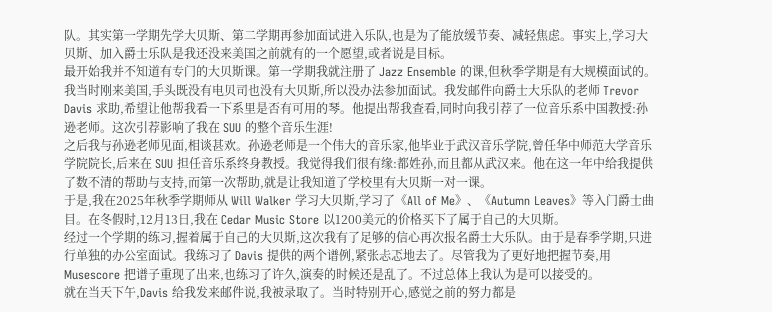队。其实第一学期先学大贝斯、第二学期再参加面试进入乐队,也是为了能放缓节奏、减轻焦虑。事实上,学习大贝斯、加入爵士乐队是我还没来美国之前就有的一个愿望,或者说是目标。
最开始我并不知道有专门的大贝斯课。第一学期我就注册了 Jazz Ensemble 的课,但秋季学期是有大规模面试的。我当时刚来美国,手头既没有电贝司也没有大贝斯,所以没办法参加面试。我发邮件向爵士大乐队的老师 Trevor Davis 求助,希望让他帮我看一下系里是否有可用的琴。他提出帮我查看,同时向我引荐了一位音乐系中国教授:孙逊老师。这次引荐影响了我在 SUU 的整个音乐生涯!
之后我与孙逊老师见面,相谈甚欢。孙逊老师是一个伟大的音乐家,他毕业于武汉音乐学院,曾任华中师范大学音乐学院院长,后来在 SUU 担任音乐系终身教授。我觉得我们很有缘:都姓孙,而且都从武汉来。他在这一年中给我提供了数不清的帮助与支持,而第一次帮助,就是让我知道了学校里有大贝斯一对一课。
于是,我在2025年秋季学期师从 Will Walker 学习大贝斯,学习了《All of Me》、《Autumn Leaves》等入门爵士曲目。在冬假时,12月13日,我在 Cedar Music Store 以1200美元的价格买下了属于自己的大贝斯。
经过一个学期的练习,握着属于自己的大贝斯,这次我有了足够的信心再次报名爵士大乐队。由于是春季学期,只进行单独的办公室面试。我练习了 Davis 提供的两个谱例,紧张忐忑地去了。尽管我为了更好地把握节奏,用 Musescore 把谱子重现了出来,也练习了许久,演奏的时候还是乱了。不过总体上我认为是可以接受的。
就在当天下午,Davis 给我发来邮件说,我被录取了。当时特别开心,感觉之前的努力都是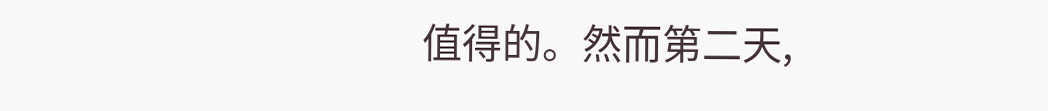值得的。然而第二天,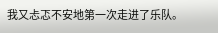我又忐忑不安地第一次走进了乐队。